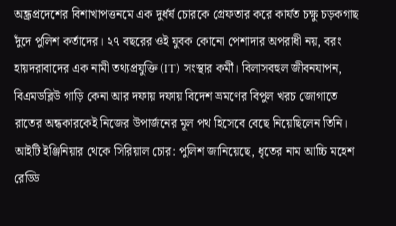অন্ধ্রপ্রদেশের বিশাখাপত্তনমে এক দুর্ধর্ষ চোরকে গ্রেফতার করে কার্যত চক্ষু চড়কগাছ দুঁদে পুলিশ কর্তাদের। ২৭ বছরের ওই যুবক কোনো পেশাদার অপরাধী নয়, বরং হায়দরাবাদের এক নামী তথ্যপ্রযুক্তি (IT) সংস্থার কর্মী। বিলাসবহুল জীবনযাপন, বিএমডব্লিউ গাড়ি কেনা আর দফায় দফায় বিদেশ ভ্রমণের বিপুল খরচ জোগাতে রাতের অন্ধকারকেই নিজের উপার্জনের মূল পথ হিসেবে বেছে নিয়েছিলেন তিনি।
আইটি ইঞ্জিনিয়ার থেকে সিরিয়াল চোর: পুলিশ জানিয়েছে, ধৃতের নাম আচ্চি মহেশ রেড্ডি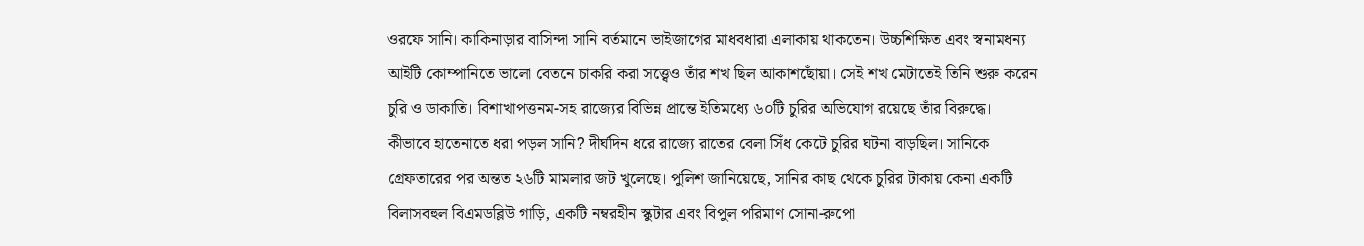ওরফে সানি। কাকিনাড়ার বাসিন্দা সানি বর্তমানে ভাইজাগের মাধবধারা এলাকায় থাকতেন। উচ্চশিক্ষিত এবং স্বনামধন্য আইটি কোম্পানিতে ভালো বেতনে চাকরি করা সত্ত্বেও তাঁর শখ ছিল আকাশছোঁয়া। সেই শখ মেটাতেই তিনি শুরু করেন চুরি ও ডাকাতি। বিশাখাপত্তনম-সহ রাজ্যের বিভিন্ন প্রান্তে ইতিমধ্যে ৬০টি চুরির অভিযোগ রয়েছে তাঁর বিরুদ্ধে।
কীভাবে হাতেনাতে ধরা পড়ল সানি? দীর্ঘদিন ধরে রাজ্যে রাতের বেলা সিঁধ কেটে চুরির ঘটনা বাড়ছিল। সানিকে গ্রেফতারের পর অন্তত ২৬টি মামলার জট খুলেছে। পুলিশ জানিয়েছে, সানির কাছ থেকে চুরির টাকায় কেনা একটি বিলাসবহুল বিএমডব্লিউ গাড়ি, একটি নম্বরহীন স্কুটার এবং বিপুল পরিমাণ সোনা-রুপো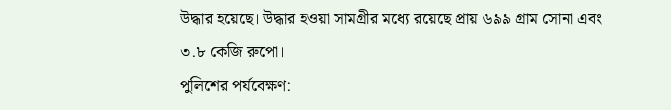উদ্ধার হয়েছে। উদ্ধার হওয়া সামগ্রীর মধ্যে রয়েছে প্রায় ৬৯৯ গ্রাম সোনা এবং ৩.৮ কেজি রুপো।
পুলিশের পর্যবেক্ষণ: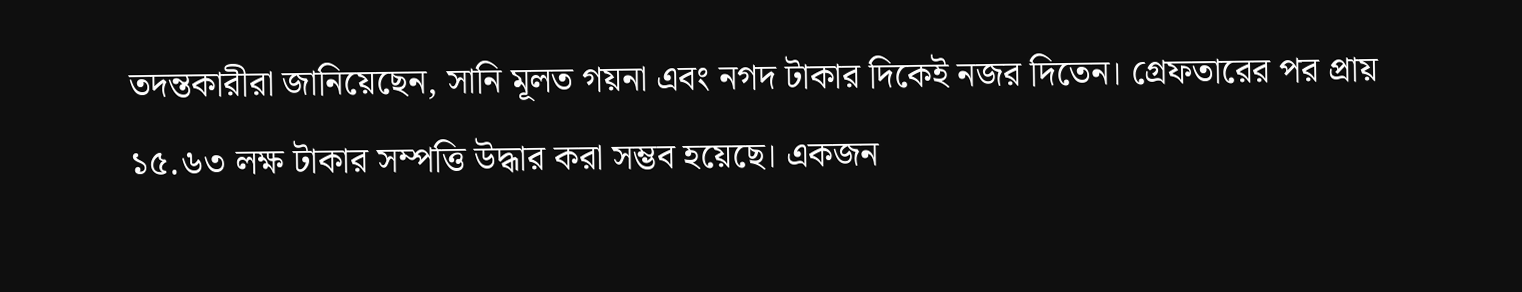তদন্তকারীরা জানিয়েছেন, সানি মূলত গয়না এবং নগদ টাকার দিকেই নজর দিতেন। গ্রেফতারের পর প্রায় ১৫.৬৩ লক্ষ টাকার সম্পত্তি উদ্ধার করা সম্ভব হয়েছে। একজন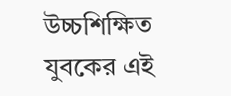উচ্চশিক্ষিত যুবকের এই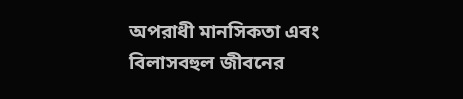অপরাধী মানসিকতা এবং বিলাসবহুল জীবনের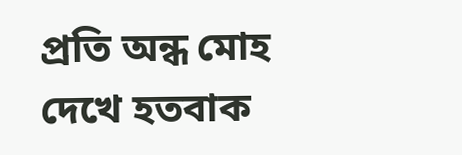প্রতি অন্ধ মোহ দেখে হতবাক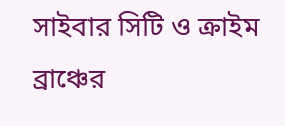সাইবার সিটি ও ক্রাইম ব্রাঞ্চের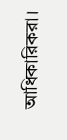আধিকারিকরা।